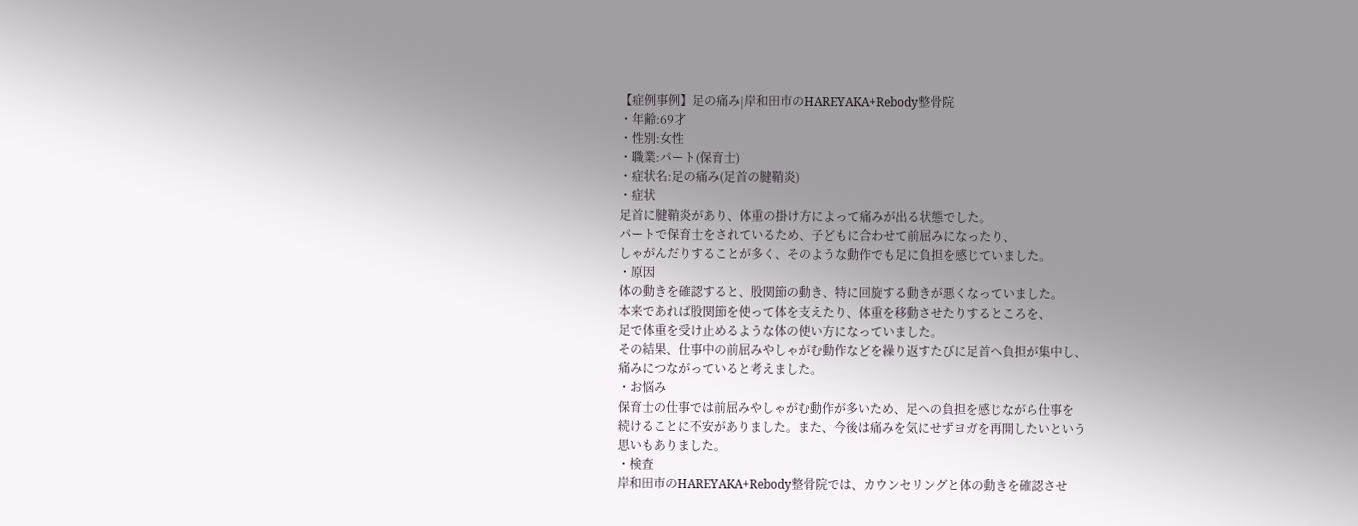【症例事例】足の痛み|岸和田市のHAREYAKA+Rebody整骨院
・年齢:69才
・性別:女性
・職業:パート(保育士)
・症状名:足の痛み(足首の腱鞘炎)
・症状
足首に腱鞘炎があり、体重の掛け方によって痛みが出る状態でした。
パートで保育士をされているため、子どもに合わせて前屈みになったり、
しゃがんだりすることが多く、そのような動作でも足に負担を感じていました。
・原因
体の動きを確認すると、股関節の動き、特に回旋する動きが悪くなっていました。
本来であれば股関節を使って体を支えたり、体重を移動させたりするところを、
足で体重を受け止めるような体の使い方になっていました。
その結果、仕事中の前屈みやしゃがむ動作などを繰り返すたびに足首へ負担が集中し、
痛みにつながっていると考えました。
・お悩み
保育士の仕事では前屈みやしゃがむ動作が多いため、足への負担を感じながら仕事を
続けることに不安がありました。また、今後は痛みを気にせずヨガを再開したいという
思いもありました。
・検査
岸和田市のHAREYAKA+Rebody整骨院では、カウンセリングと体の動きを確認させ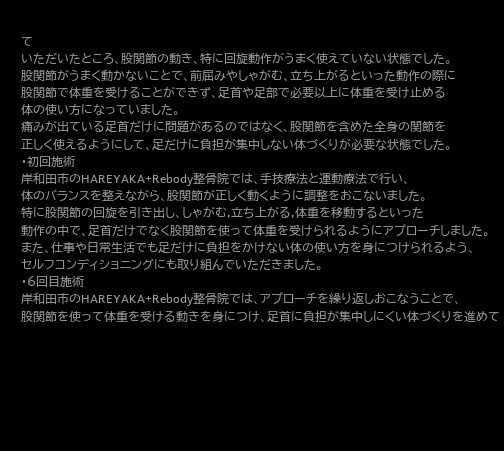て
いただいたところ、股関節の動き、特に回旋動作がうまく使えていない状態でした。
股関節がうまく動かないことで、前屈みやしゃがむ、立ち上がるといった動作の際に
股関節で体重を受けることができず、足首や足部で必要以上に体重を受け止める
体の使い方になっていました。
痛みが出ている足首だけに問題があるのではなく、股関節を含めた全身の関節を
正しく使えるようにして、足だけに負担が集中しない体づくりが必要な状態でした。
・初回施術
岸和田市のHAREYAKA+Rebody整骨院では、手技療法と運動療法で行い、
体のバランスを整えながら、股関節が正しく動くように調整をおこないました。
特に股関節の回旋を引き出し、しゃがむ,立ち上がる,体重を移動するといった
動作の中で、足首だけでなく股関節を使って体重を受けられるようにアプローチしました。
また、仕事や日常生活でも足だけに負担をかけない体の使い方を身につけられるよう、
セルフコンディショニングにも取り組んでいただきました。
・6回目施術
岸和田市のHAREYAKA+Rebody整骨院では、アプローチを繰り返しおこなうことで、
股関節を使って体重を受ける動きを身につけ、足首に負担が集中しにくい体づくりを進めて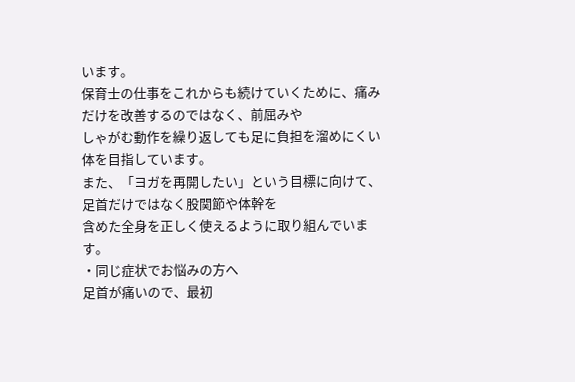います。
保育士の仕事をこれからも続けていくために、痛みだけを改善するのではなく、前屈みや
しゃがむ動作を繰り返しても足に負担を溜めにくい体を目指しています。
また、「ヨガを再開したい」という目標に向けて、足首だけではなく股関節や体幹を
含めた全身を正しく使えるように取り組んでいます。
・同じ症状でお悩みの方へ
足首が痛いので、最初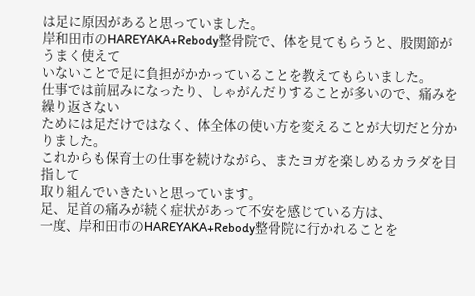は足に原因があると思っていました。
岸和田市のHAREYAKA+Rebody整骨院で、体を見てもらうと、股関節がうまく使えて
いないことで足に負担がかかっていることを教えてもらいました。
仕事では前屈みになったり、しゃがんだりすることが多いので、痛みを繰り返さない
ためには足だけではなく、体全体の使い方を変えることが大切だと分かりました。
これからも保育士の仕事を続けながら、またヨガを楽しめるカラダを目指して
取り組んでいきたいと思っています。
足、足首の痛みが続く症状があって不安を感じている方は、
一度、岸和田市のHAREYAKA+Rebody整骨院に行かれることを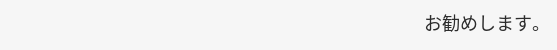お勧めします。